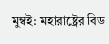মুম্বই: মহারাষ্ট্রের বিড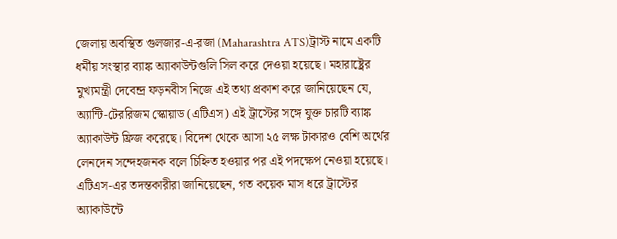জেলায় অবস্থিত গুলজার-এ-রজা (Maharashtra ATS)ট্রাস্ট নামে একটি ধর্মীয় সংস্থার ব্যাঙ্ক অ্যাকাউন্টগুলি সিল করে দেওয়া হয়েছে। মহারাষ্ট্রের মুখ্যমন্ত্রী দেবেন্দ্র ফড়নবীস নিজে এই তথ্য প্রকাশ করে জানিয়েছেন যে, অ্যান্টি-টেররিজম স্কোয়াড (এটিএস) এই ট্রাস্টের সঙ্গে যুক্ত চারটি ব্যাঙ্ক অ্যাকাউন্ট ফ্রিজ করেছে। বিদেশ থেকে আসা ২৫ লক্ষ টাকারও বেশি অর্থের লেনদেন সন্দেহজনক বলে চিহ্নিত হওয়ার পর এই পদক্ষেপ নেওয়া হয়েছে।
এটিএস-এর তদন্তকারীরা জানিয়েছেন, গত কয়েক মাস ধরে ট্রাস্টের অ্যাকাউন্টে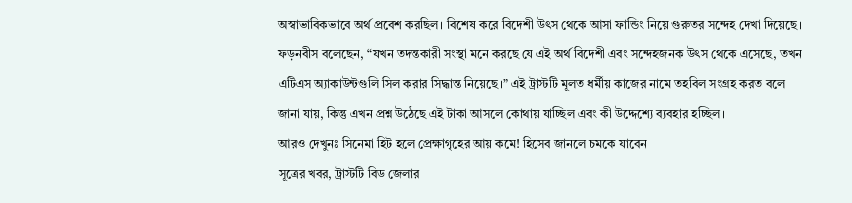অস্বাভাবিকভাবে অর্থ প্রবেশ করছিল। বিশেষ করে বিদেশী উৎস থেকে আসা ফান্ডিং নিয়ে গুরুতর সন্দেহ দেখা দিয়েছে। ফড়নবীস বলেছেন, “যখন তদন্তকারী সংস্থা মনে করছে যে এই অর্থ বিদেশী এবং সন্দেহজনক উৎস থেকে এসেছে, তখন এটিএস অ্যাকাউন্টগুলি সিল করার সিদ্ধান্ত নিয়েছে।” এই ট্রাস্টটি মূলত ধর্মীয় কাজের নামে তহবিল সংগ্রহ করত বলে জানা যায়, কিন্তু এখন প্রশ্ন উঠেছে এই টাকা আসলে কোথায় যাচ্ছিল এবং কী উদ্দেশ্যে ব্যবহার হচ্ছিল।
আরও দেখুনঃ সিনেমা হিট হলে প্রেক্ষাগৃহের আয় কমে! হিসেব জানলে চমকে যাবেন
সূত্রের খবর, ট্রাস্টটি বিড জেলার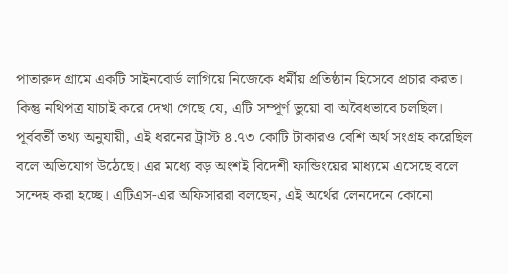পাতারুদ গ্রামে একটি সাইনবোর্ড লাগিয়ে নিজেকে ধর্মীয় প্রতিষ্ঠান হিসেবে প্রচার করত। কিন্তু নথিপত্র যাচাই করে দেখা গেছে যে, এটি সম্পূর্ণ ভুয়ো বা অবৈধভাবে চলছিল। পূর্ববর্তী তথ্য অনুযায়ী, এই ধরনের ট্রাস্ট ৪.৭৩ কোটি টাকারও বেশি অর্থ সংগ্রহ করেছিল বলে অভিযোগ উঠেছে। এর মধ্যে বড় অংশই বিদেশী ফান্ডিংয়ের মাধ্যমে এসেছে বলে সন্দেহ করা হচ্ছে। এটিএস-এর অফিসাররা বলছেন, এই অর্থের লেনদেনে কোনো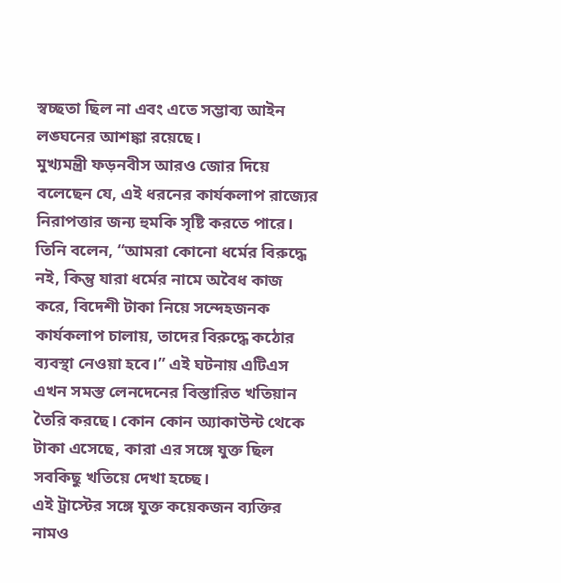স্বচ্ছতা ছিল না এবং এতে সম্ভাব্য আইন লঙ্ঘনের আশঙ্কা রয়েছে।
মুখ্যমন্ত্রী ফড়নবীস আরও জোর দিয়ে বলেছেন যে, এই ধরনের কার্যকলাপ রাজ্যের নিরাপত্তার জন্য হুমকি সৃষ্টি করতে পারে। তিনি বলেন, “আমরা কোনো ধর্মের বিরুদ্ধে নই, কিন্তু যারা ধর্মের নামে অবৈধ কাজ করে, বিদেশী টাকা নিয়ে সন্দেহজনক কার্যকলাপ চালায়, তাদের বিরুদ্ধে কঠোর ব্যবস্থা নেওয়া হবে।” এই ঘটনায় এটিএস এখন সমস্ত লেনদেনের বিস্তারিত খতিয়ান তৈরি করছে। কোন কোন অ্যাকাউন্ট থেকে টাকা এসেছে, কারা এর সঙ্গে যুক্ত ছিল সবকিছু খতিয়ে দেখা হচ্ছে।
এই ট্রাস্টের সঙ্গে যুক্ত কয়েকজন ব্যক্তির নামও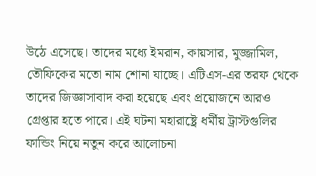উঠে এসেছে। তাদের মধ্যে ইমরান, কায়সার, মুজ্জামিল, তৌফিকের মতো নাম শোনা যাচ্ছে। এটিএস-এর তরফ থেকে তাদের জিজ্ঞাসাবাদ করা হয়েছে এবং প্রয়োজনে আরও গ্রেপ্তার হতে পারে। এই ঘটনা মহারাষ্ট্রে ধর্মীয় ট্রাস্টগুলির ফান্ডিং নিয়ে নতুন করে আলোচনা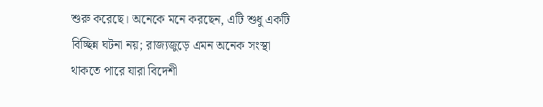শুরু করেছে। অনেকে মনে করছেন, এটি শুধু একটি বিচ্ছিন্ন ঘটনা নয়; রাজ্যজুড়ে এমন অনেক সংস্থা থাকতে পারে যারা বিদেশী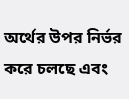অর্থের উপর নির্ভর করে চলছে এবং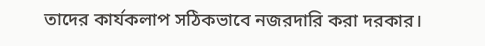তাদের কার্যকলাপ সঠিকভাবে নজরদারি করা দরকার।